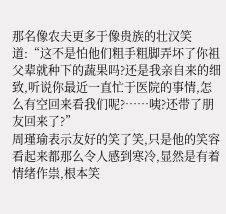那名像农夫更多于像贵族的壮汉笑道:“这不是怕他们粗手粗脚弄坏了你祖父辈就种下的蔬果吗?还是我亲自来的细致,听说你最近一直忙于医院的事情,怎么有空回来看我们呢?……咦?还带了朋友回来了?”
周瑾瑜表示友好的笑了笑,只是他的笑容看起来都那么令人感到寒冷,显然是有着情绪作祟,根本笑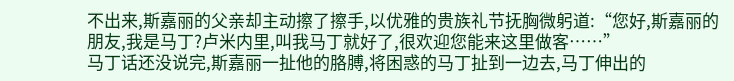不出来,斯嘉丽的父亲却主动擦了擦手,以优雅的贵族礼节抚胸微躬道:“您好,斯嘉丽的朋友,我是马丁?卢米内里,叫我马丁就好了,很欢迎您能来这里做客……”
马丁话还没说完,斯嘉丽一扯他的胳膊,将困惑的马丁扯到一边去,马丁伸出的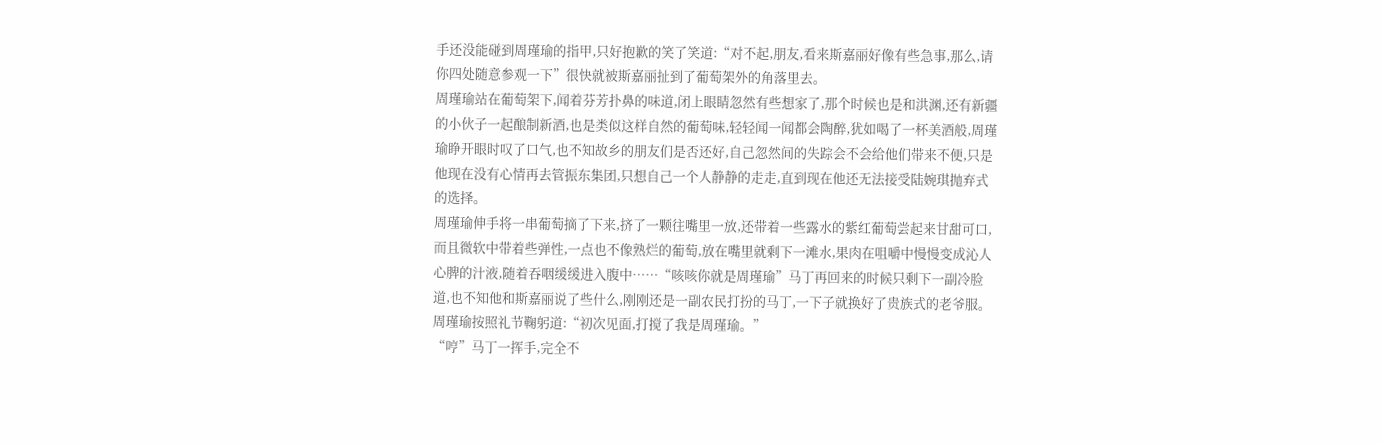手还没能碰到周瑾瑜的指甲,只好抱歉的笑了笑道:“对不起,朋友,看来斯嘉丽好像有些急事,那么,请你四处随意参观一下”很快就被斯嘉丽扯到了葡萄架外的角落里去。
周瑾瑜站在葡萄架下,闻着芬芳扑鼻的味道,闭上眼睛忽然有些想家了,那个时候也是和洪渊,还有新疆的小伙子一起酿制新酒,也是类似这样自然的葡萄味,轻轻闻一闻都会陶醉,犹如喝了一杯美酒般,周瑾瑜睁开眼时叹了口气,也不知故乡的朋友们是否还好,自己忽然间的失踪会不会给他们带来不便,只是他现在没有心情再去管振东集团,只想自己一个人静静的走走,直到现在他还无法接受陆婉琪抛弃式的选择。
周瑾瑜伸手将一串葡萄摘了下来,挤了一颗往嘴里一放,还带着一些露水的紫红葡萄尝起来甘甜可口,而且微软中带着些弹性,一点也不像熟烂的葡萄,放在嘴里就剩下一滩水,果肉在咀嚼中慢慢变成沁人心脾的汁液,随着吞咽缓缓进入腹中……“咳咳你就是周瑾瑜”马丁再回来的时候只剩下一副冷脸道,也不知他和斯嘉丽说了些什么,刚刚还是一副农民打扮的马丁,一下子就换好了贵族式的老爷服。
周瑾瑜按照礼节鞠躬道:“初次见面,打搅了我是周瑾瑜。”
“哼”马丁一挥手,完全不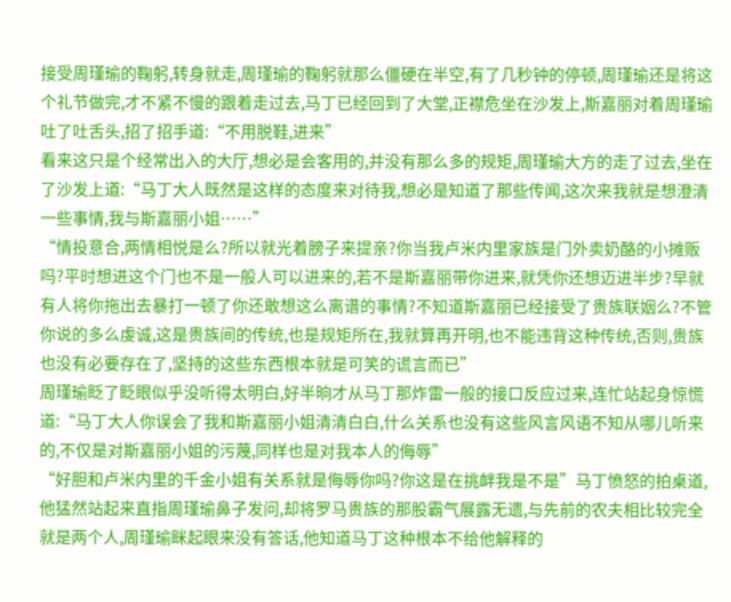接受周瑾瑜的鞠躬,转身就走,周瑾瑜的鞠躬就那么僵硬在半空,有了几秒钟的停顿,周瑾瑜还是将这个礼节做完,才不紧不慢的跟着走过去,马丁已经回到了大堂,正襟危坐在沙发上,斯嘉丽对着周瑾瑜吐了吐舌头,招了招手道:“不用脱鞋,进来”
看来这只是个经常出入的大厅,想必是会客用的,并没有那么多的规矩,周瑾瑜大方的走了过去,坐在了沙发上道:“马丁大人既然是这样的态度来对待我,想必是知道了那些传闻,这次来我就是想澄清一些事情,我与斯嘉丽小姐……”
“情投意合,两情相悦是么?所以就光着膀子来提亲?你当我卢米内里家族是门外卖奶酪的小摊贩吗?平时想进这个门也不是一般人可以进来的,若不是斯嘉丽带你进来,就凭你还想迈进半步?早就有人将你拖出去暴打一顿了你还敢想这么离谱的事情?不知道斯嘉丽已经接受了贵族联姻么?不管你说的多么虔诚,这是贵族间的传统,也是规矩所在,我就算再开明,也不能违背这种传统,否则,贵族也没有必要存在了,坚持的这些东西根本就是可笑的谎言而已”
周瑾瑜眨了眨眼似乎没听得太明白,好半晌才从马丁那炸雷一般的接口反应过来,连忙站起身惊慌道:“马丁大人你误会了我和斯嘉丽小姐清清白白,什么关系也没有这些风言风语不知从哪儿听来的,不仅是对斯嘉丽小姐的污蔑,同样也是对我本人的侮辱”
“好胆和卢米内里的千金小姐有关系就是侮辱你吗?你这是在挑衅我是不是”马丁愤怒的拍桌道,他猛然站起来直指周瑾瑜鼻子发问,却将罗马贵族的那股霸气展露无遗,与先前的农夫相比较完全就是两个人,周瑾瑜眯起眼来没有答话,他知道马丁这种根本不给他解释的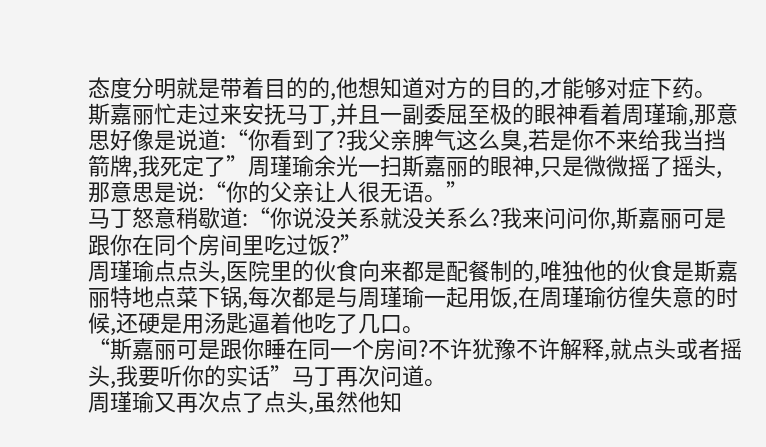态度分明就是带着目的的,他想知道对方的目的,才能够对症下药。
斯嘉丽忙走过来安抚马丁,并且一副委屈至极的眼神看着周瑾瑜,那意思好像是说道:“你看到了?我父亲脾气这么臭,若是你不来给我当挡箭牌,我死定了”周瑾瑜余光一扫斯嘉丽的眼神,只是微微摇了摇头,那意思是说:“你的父亲让人很无语。”
马丁怒意稍歇道:“你说没关系就没关系么?我来问问你,斯嘉丽可是跟你在同个房间里吃过饭?”
周瑾瑜点点头,医院里的伙食向来都是配餐制的,唯独他的伙食是斯嘉丽特地点菜下锅,每次都是与周瑾瑜一起用饭,在周瑾瑜彷徨失意的时候,还硬是用汤匙逼着他吃了几口。
“斯嘉丽可是跟你睡在同一个房间?不许犹豫不许解释,就点头或者摇头,我要听你的实话”马丁再次问道。
周瑾瑜又再次点了点头,虽然他知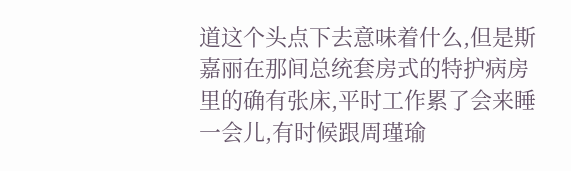道这个头点下去意味着什么,但是斯嘉丽在那间总统套房式的特护病房里的确有张床,平时工作累了会来睡一会儿,有时候跟周瑾瑜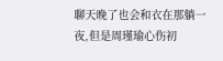聊天晚了也会和衣在那躺一夜,但是周瑾瑜心伤初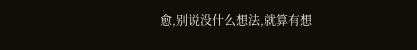愈,别说没什么想法,就算有想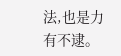法,也是力有不逮。